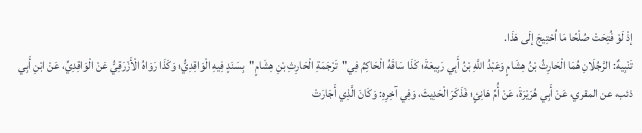إذْ لَوْ فُتِحَتْ صُلْحًا مَا اُحْتِيجَ إلَى هَذَا.
تَنْبِيهٌ: الرَّجُلَانِ هُمَا الْحَارِثُ بْنُ هِشَامٍ وَعَبْدُ اللَّهِ بْنُ أَبِي رَبِيعَةَ؛ كَذَا سَاقَهُ الْحَاكِمُ فِي"تَرْجَمَةِ الْحَارِثِ بْنِ هِشَامٍ"بِسَنَدٍ فِيهِ الْوَاقِدِيُّ؛ وَكَذَا رَوَاهُ الْأَزْرَقِيُّ عَنْ الْوَاقِدِيِّ، عَنْ ابْنِ أَبِي ذئب، عن المقري، عَنْ أَبِي هُرَيْرَةَ، عَنْ أُمِّ هَانِئٍ؛ فَذَكَرَ الْحَدِيثَ، وَفِي آخِرِهِ: وَكَانَ الَّذِي أَجَارَتْ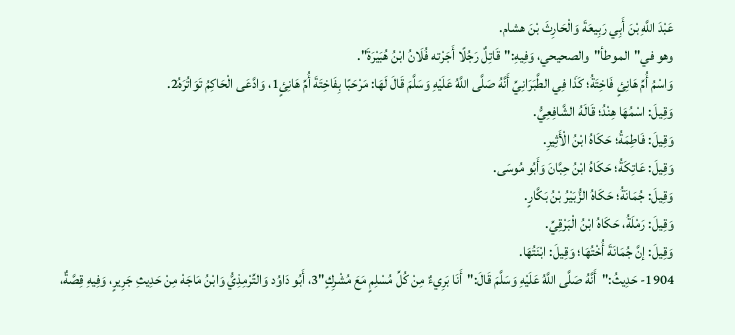عَبْدَ اللَّهِ بْنَ أَبِي رَبِيعَةَ وَالْحَارِثَ بْنَ هشام.
وهو في"الموطأ"والصحيحي، وَفِيهِ:"قَاتِلٌ رَجُلًا أَجَرْته فُلَانُ ابْنُ هُبَيْرَةَ".
وَاسْمُ أُمِّ هَانِئٍ فَاخِتَةُ؛ كَذَا فِي الطَّبَرَانِيِّ أَنَّهُ صَلَّى اللَّهُ عَلَيْهِ وَسَلَّمَ قَالَ لَهَا: مَرْحَبًا بِفَاخِتَةَ أُمِّ هَانِئٍ1، وَادَّعَى الْحَاكِمُ تَوَاتُرَهُ2.
وَقِيلَ: اسْمُهَا هِنْدُ؛ قَالَهُ الشَّافِعِيُّ.
وَقِيلَ: فَاطِمَةُ؛ حَكَاهُ ابْنُ الْأَثِيرِ.
وَقِيلَ: عَاتِكَةُ؛ حَكَاهُ ابْنُ حِبَّانَ وَأَبُو مُوسَى.
وَقِيلَ: جُمَانَةُ؛ حَكَاهُ الزُّبَيْرُ بْنُ بَكَّارٍ.
وَقِيلَ: رَمْلَةُ، حَكَاهُ ابْنُ الْبَرْقِيِّ.
وَقِيلَ: إنَّ جُمَانَةَ أُخْتُهَا؛ وَقِيلَ: ابْنَتُهَا.
1904- حَدِيثُ:"أَنَّهُ صَلَّى اللَّهُ عَلَيْهِ وَسَلَّمَ قَالَ:"أَنَا بَرِيءٌ مِنْ كُلِّ مُسْلِمٍ مَعَ مُشْرِكٍ"3، أَبُو دَاوُد وَالتِّرْمِذِيُّ وَابْنُ مَاجَهْ مِنْ حَدِيثِ جَرِيرٍ، وَفِيهِ قِصَّةٌ،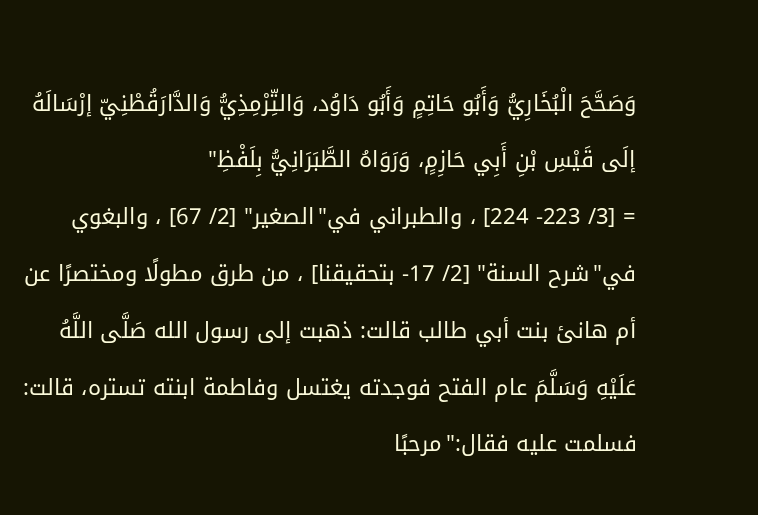وَصَحَّحَ الْبُخَارِيُّ وَأَبُو حَاتِمٍ وَأَبُو دَاوُد، وَالتِّرْمِذِيُّ وَالدَّارَقُطْنِيّ إرْسَالَهُ إلَى قَيْسِ بْنِ أَبِي حَازِمٍ، وَرَوَاهُ الطَّبَرَانِيُّ بِلَفْظِ"
= [3/ 223- 224] ، والطبراني في"الصغير" [2/ 67] ، والبغوي في"شرح السنة" [2/ 17- بتحقيقنا] ، من طرق مطولًا ومختصرًا عن أم هانئ بنت أبي طالب قالت: ذهبت إلى رسول الله صَلَّى اللَّهُ عَلَيْهِ وَسَلَّمَ عام الفتح فوجدته يغتسل وفاطمة ابنته تستره، قالت: فسلمت عليه فقال:"مرحبًا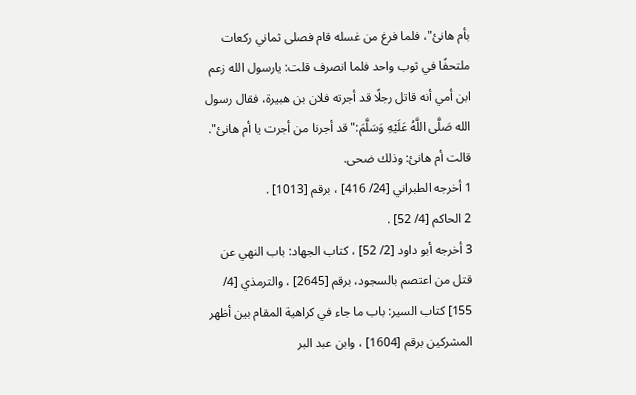بأم هانئ"، فلما فرغ من غسله قام فصلى ثماني ركعات ملتحفًا في ثوب واحد فلما انصرف قلت: يارسول الله زعم ابن أمي أنه قاتل رجلًا قد أجرته فلان بن هبيرة، فقال رسول الله صَلَّى اللَّهُ عَلَيْهِ وَسَلَّمَ:"قد أجرنا من أجرت يا أم هانئ". قالت أم هانئ: وذلك ضحى.
1 أخرجه الطبراني [24/ 416] ، برقم [1013] .
2 الحاكم [4/ 52] .
3 أخرجه أبو داود [2/ 52] ، كتاب الجهاد: باب النهي عن قتل من اعتصم بالسجود، برقم [2645] ، والترمذي [4/ 155] كتاب السير: باب ما جاء في كراهية المقام بين أظهر المشركين برقم [1604] ، وابن عبد البر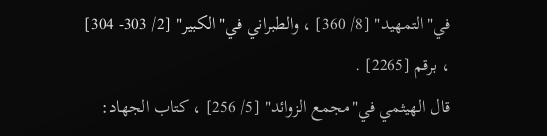في"التمهيد" [8/ 360] ، والطبراني في"الكبير" [2/ 303- 304] ، برقم [2265] .
قال الهيثمي في"مجمع الزوائد" [5/ 256] ، كتاب الجهاد: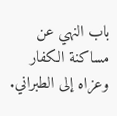باب النهي عن مساكنة الكفار وعزاه إلى الطبراني.